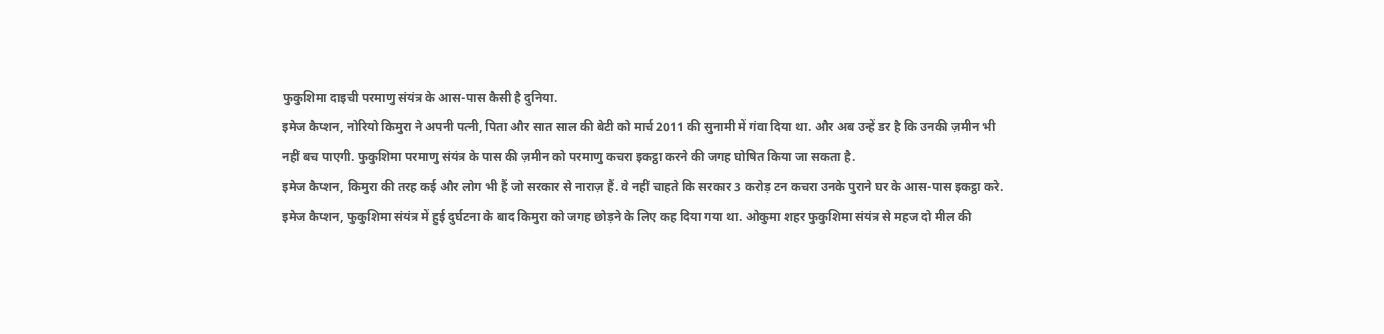फुकुशिमा दाइची परमाणु संयंत्र के आस-पास कैसी है दुनिया.
इमेज कैप्शन, नोरियो किमुरा ने अपनी पत्नी, पिता और सात साल की बेटी को मार्च 2011 की सुनामी में गंवा दिया था. और अब उन्हें डर है कि उनकी ज़मीन भी नहीं बच पाएगी. फुकुशिमा परमाणु संयंत्र के पास की ज़मीन को परमाणु कचरा इकट्ठा करने की जगह घोषित किया जा सकता है.
इमेज कैप्शन, किमुरा की तरह कई और लोग भी हैं जो सरकार से नाराज़ हैं. वे नहीं चाहते कि सरकार 3 करोड़ टन कचरा उनके पुराने घर के आस-पास इकट्ठा करे.
इमेज कैप्शन, फुकुशिमा संयंत्र में हुई दुर्घटना के बाद किमुरा को जगह छोड़ने के लिए कह दिया गया था. ओकुमा शहर फुकुशिमा संयंत्र से महज दो मील की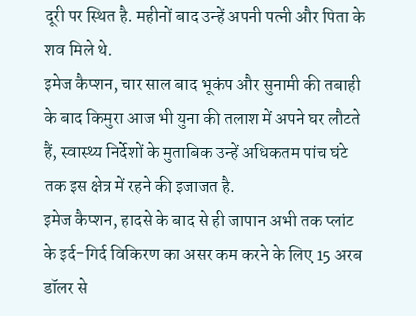दूरी पर स्थित है. महीनों बाद उन्हें अपनी पत्नी और पिता के शव मिले थे.
इमेज कैप्शन, चार साल बाद भूकंप और सुनामी की तबाही के बाद किमुरा आज भी युना की तलाश में अपने घर लौटते हैं, स्वास्थ्य निर्देशों के मुताबिक उन्हें अधिकतम पांच घंटे तक इस क्षेत्र में रहने की इजाजत है.
इमेज कैप्शन, हादसे के बाद से ही जापान अभी तक प्लांट के इर्द-गिर्द विकिरण का असर कम करने के लिए 15 अरब डॉलर से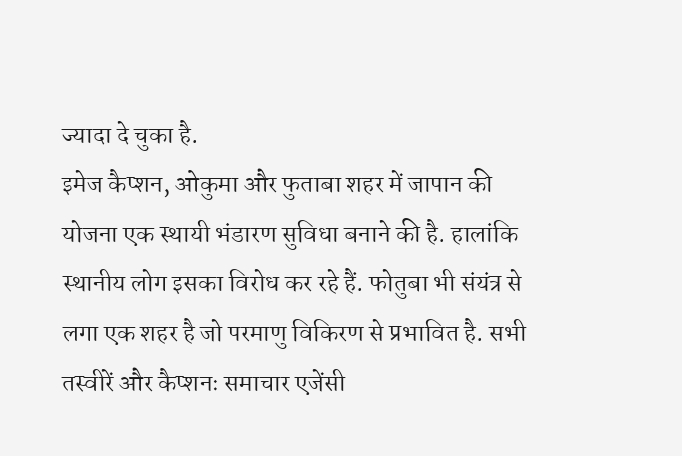ज्यादा दे चुका है.
इमेज कैप्शन, ओकुमा और फुताबा शहर में जापान की योजना एक स्थायी भंडारण सुविधा बनाने की है. हालांकि स्थानीय लोग इसका विरोध कर रहे हैं. फोतुबा भी संयंत्र से लगा एक शहर है जो परमाणु विकिरण से प्रभावित है. सभी तस्वीरें और कैप्शनः समाचार एजेंसी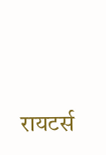रायटर्स